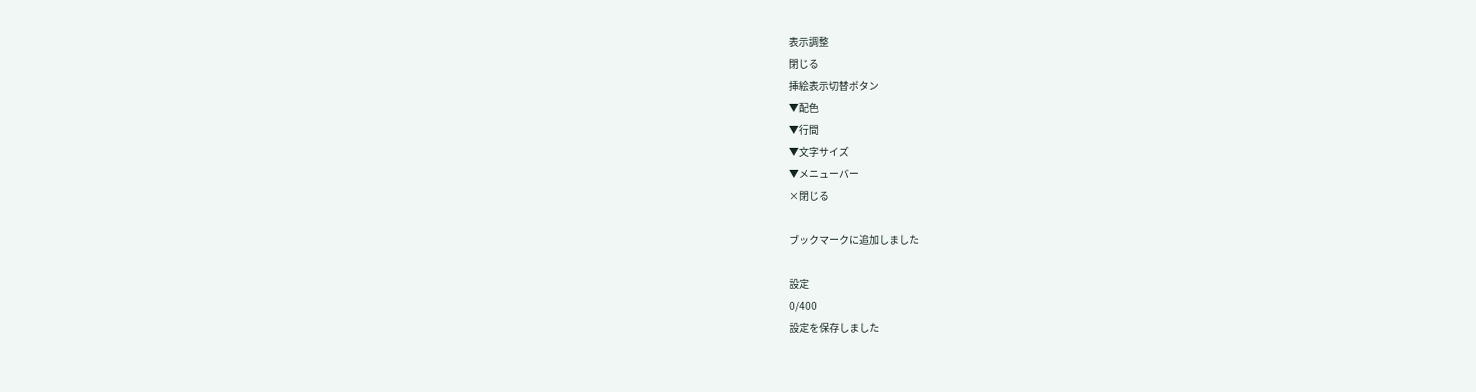表示調整
閉じる
挿絵表示切替ボタン
▼配色
▼行間
▼文字サイズ
▼メニューバー
×閉じる

ブックマークに追加しました

設定
0/400
設定を保存しました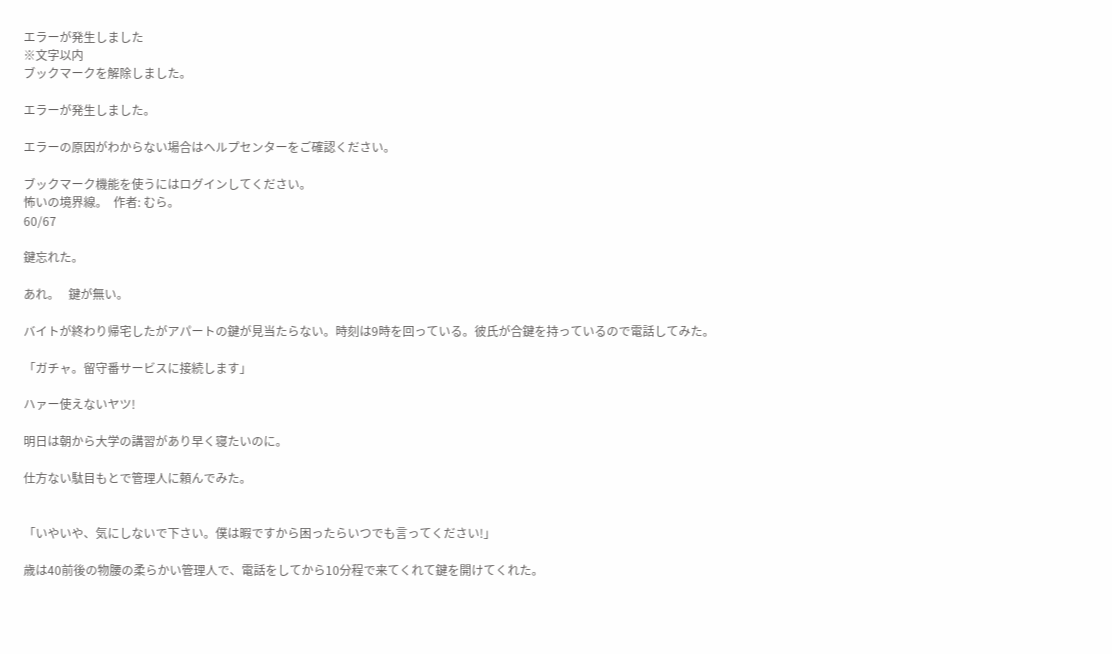エラーが発生しました
※文字以内
ブックマークを解除しました。

エラーが発生しました。

エラーの原因がわからない場合はヘルプセンターをご確認ください。

ブックマーク機能を使うにはログインしてください。
怖いの境界線。  作者: むら。
60/67

鍵忘れた。

あれ。   鍵が無い。

バイトが終わり帰宅したがアパートの鍵が見当たらない。時刻は9時を回っている。彼氏が合鍵を持っているので電話してみた。

「ガチャ。留守番サービスに接続します」

ハァー使えないヤツ!

明日は朝から大学の講習があり早く寝たいのに。

仕方ない駄目もとで管理人に頼んでみた。


「いやいや、気にしないで下さい。僕は暇ですから困ったらいつでも言ってください!」

歳は40前後の物腰の柔らかい管理人で、電話をしてから10分程で来てくれて鍵を開けてくれた。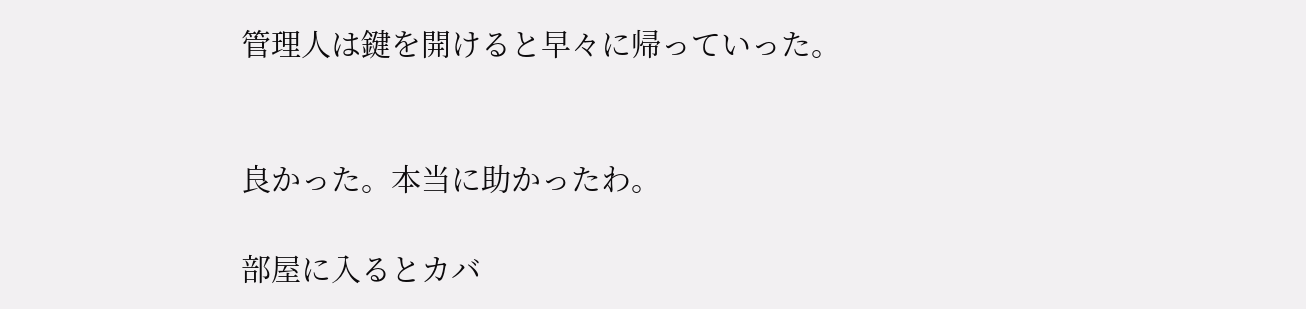管理人は鍵を開けると早々に帰っていった。


良かった。本当に助かったわ。

部屋に入るとカバ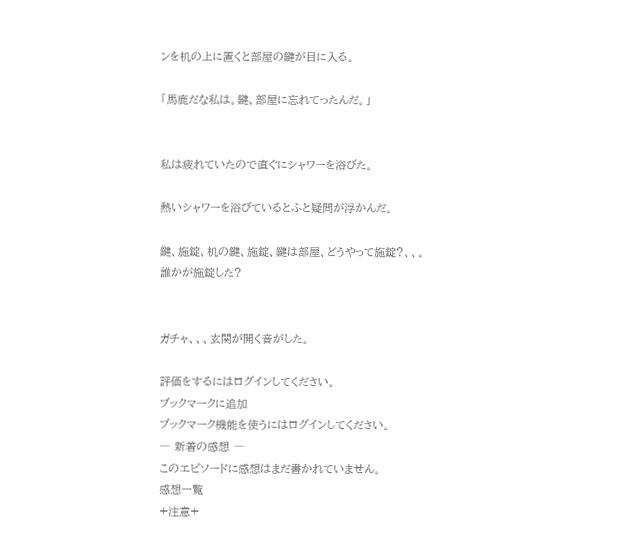ンを机の上に置くと部屋の鍵が目に入る。

「馬鹿だな私は。鍵、部屋に忘れてったんだ。」


私は疲れていたので直ぐにシャワーを浴びた。

熱いシャワーを浴びているとふと疑問が浮かんだ。

鍵、施錠、机の鍵、施錠、鍵は部屋、どうやって施錠?、、。誰かが施錠した?


ガチャ、、、玄関が開く音がした。

評価をするにはログインしてください。
ブックマークに追加
ブックマーク機能を使うにはログインしてください。
― 新着の感想 ―
このエピソードに感想はまだ書かれていません。
感想一覧
+注意+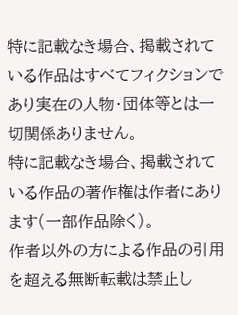特に記載なき場合、掲載されている作品はすべてフィクションであり実在の人物・団体等とは一切関係ありません。
特に記載なき場合、掲載されている作品の著作権は作者にあります(一部作品除く)。
作者以外の方による作品の引用を超える無断転載は禁止し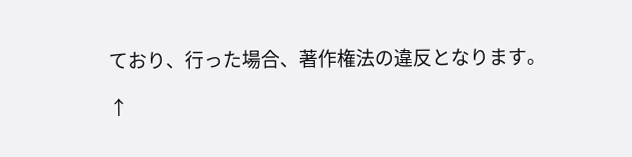ており、行った場合、著作権法の違反となります。

↑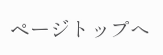ページトップへ